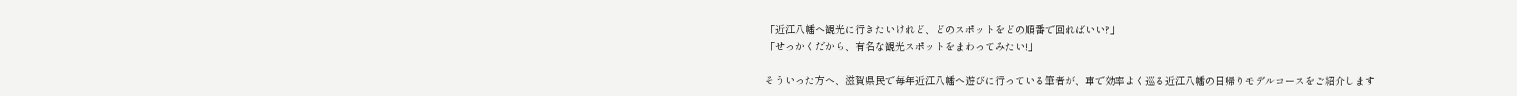「近江八幡へ観光に行きたいけれど、どのスポットをどの順番で回ればいい?」
「せっかくだから、有名な観光スポットをまわってみたい!」

そういった方へ、滋賀県民で毎年近江八幡へ遊びに行っている筆者が、車で効率よく巡る近江八幡の日帰りモデルコースをご紹介します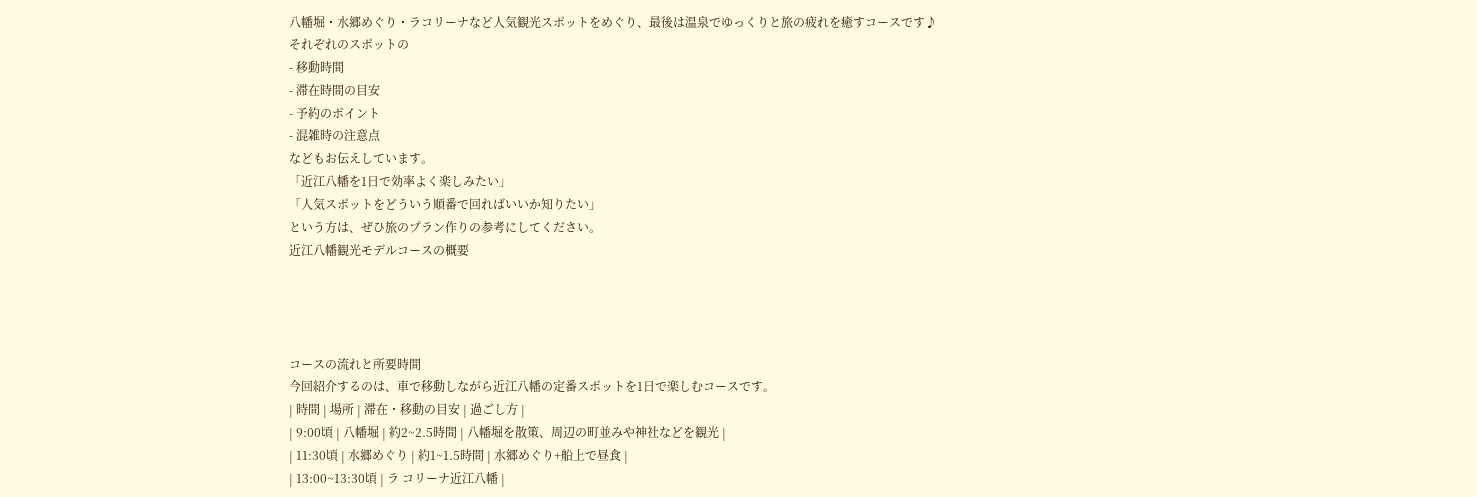八幡堀・水郷めぐり・ラコリーナなど人気観光スポットをめぐり、最後は温泉でゆっくりと旅の疲れを癒すコースです♪
それぞれのスポットの
- 移動時間
- 滞在時間の目安
- 予約のポイント
- 混雑時の注意点
などもお伝えしています。
「近江八幡を1日で効率よく楽しみたい」
「人気スポットをどういう順番で回ればいいか知りたい」
という方は、ぜひ旅のプラン作りの参考にしてください。
近江八幡観光モデルコースの概要




コースの流れと所要時間
今回紹介するのは、車で移動しながら近江八幡の定番スポットを1日で楽しむコースです。
| 時間 | 場所 | 滞在・移動の目安 | 過ごし方 |
| 9:00頃 | 八幡堀 | 約2~2.5時間 | 八幡堀を散策、周辺の町並みや神社などを観光 |
| 11:30頃 | 水郷めぐり | 約1~1.5時間 | 水郷めぐり+船上で昼食 |
| 13:00~13:30頃 | ラ コリーナ近江八幡 |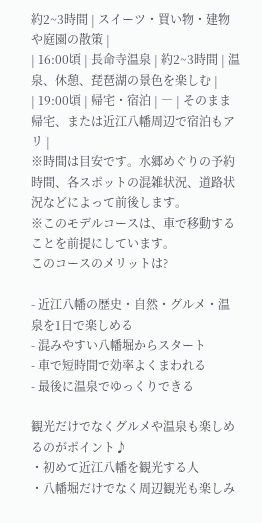約2~3時間 | スイーツ・買い物・建物や庭園の散策 |
| 16:00頃 | 長命寺温泉 | 約2~3時間 | 温泉、休憩、琵琶湖の景色を楽しむ |
| 19:00頃 | 帰宅・宿泊 | ― | そのまま帰宅、または近江八幡周辺で宿泊もアリ |
※時間は目安です。水郷めぐりの予約時間、各スポットの混雑状況、道路状況などによって前後します。
※このモデルコースは、車で移動することを前提にしています。
このコースのメリットは?

- 近江八幡の歴史・自然・グルメ・温泉を1日で楽しめる
- 混みやすい八幡堀からスタート
- 車で短時間で効率よくまわれる
- 最後に温泉でゆっくりできる

観光だけでなくグルメや温泉も楽しめるのがポイント♪
・初めて近江八幡を観光する人
・八幡堀だけでなく周辺観光も楽しみ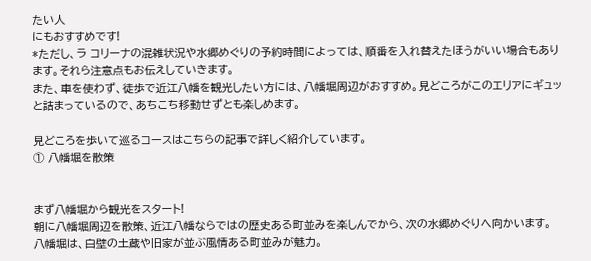たい人
にもおすすめです!
*ただし、ラ コリーナの混雑状況や水郷めぐりの予約時間によっては、順番を入れ替えたほうがいい場合もあります。それら注意点もお伝えしていきます。
また、車を使わず、徒歩で近江八幡を観光したい方には、八幡堀周辺がおすすめ。見どころがこのエリアにギュッと詰まっているので、あちこち移動せずとも楽しめます。

見どころを歩いて巡るコースはこちらの記事で詳しく紹介しています。
① 八幡堀を散策


まず八幡堀から観光をスタート!
朝に八幡堀周辺を散策、近江八幡ならではの歴史ある町並みを楽しんでから、次の水郷めぐりへ向かいます。
八幡堀は、白壁の土蔵や旧家が並ぶ風情ある町並みが魅力。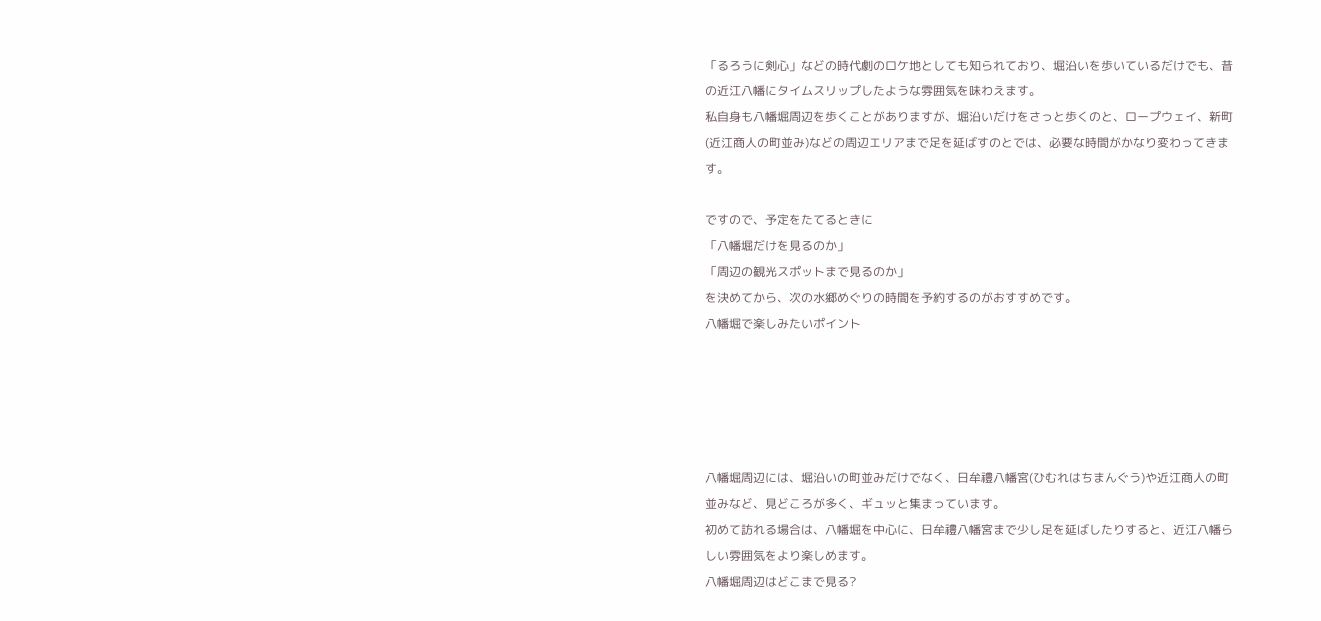「るろうに剣心」などの時代劇のロケ地としても知られており、堀沿いを歩いているだけでも、昔の近江八幡にタイムスリップしたような雰囲気を味わえます。
私自身も八幡堀周辺を歩くことがありますが、堀沿いだけをさっと歩くのと、ロープウェイ、新町(近江商人の町並み)などの周辺エリアまで足を延ばすのとでは、必要な時間がかなり変わってきます。

ですので、予定をたてるときに
「八幡堀だけを見るのか」
「周辺の観光スポットまで見るのか」
を決めてから、次の水郷めぐりの時間を予約するのがおすすめです。
八幡堀で楽しみたいポイント





八幡堀周辺には、堀沿いの町並みだけでなく、日牟禮八幡宮(ひむれはちまんぐう)や近江商人の町並みなど、見どころが多く、ギュッと集まっています。
初めて訪れる場合は、八幡堀を中心に、日牟禮八幡宮まで少し足を延ばしたりすると、近江八幡らしい雰囲気をより楽しめます。
八幡堀周辺はどこまで見る?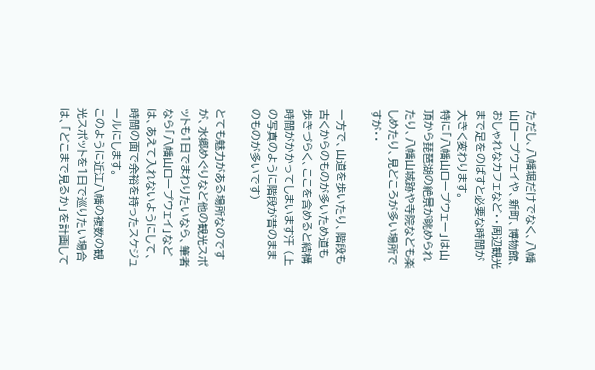ただし、八幡堀だけでなく、八幡山ロープウェイや、新町、博物館、おしゃれなカフェなど・・周辺観光まで足をのばすと必要な時間が大きく変わります。
特に「八幡山ロープウェー」は山頂から琵琶湖の絶景が眺められたり、八幡山城跡や寺院なども楽しめたり、見どころが多い場所ですが・・

一方で、山道を歩いたり、階段も古くからのものが多いため道も歩きづらく、ここを含めると結構時間がかかってしまいます汗 (上の写真のように階段が昔のままのものが多いです)

とても魅力がある場所なのですが、水郷めぐりなど他の観光スポットも1日でまわりたいなら、筆者なら「八幡山ロープウェイ」などは、あえて入れないようにして、時間の面で余裕を持ったスケジュールにします。
このように近江八幡の複数の観光スポットを1日で巡りたい場合は、「どこまで見るか」を計画して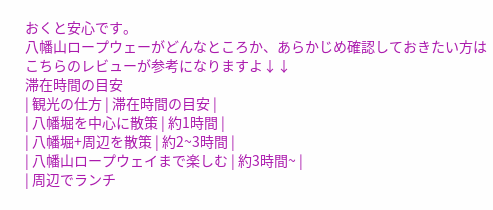おくと安心です。
八幡山ロープウェーがどんなところか、あらかじめ確認しておきたい方はこちらのレビューが参考になりますよ↓↓
滞在時間の目安
| 観光の仕方 | 滞在時間の目安 |
| 八幡堀を中心に散策 | 約1時間 |
| 八幡堀+周辺を散策 | 約2~3時間 |
| 八幡山ロープウェイまで楽しむ | 約3時間~ |
| 周辺でランチ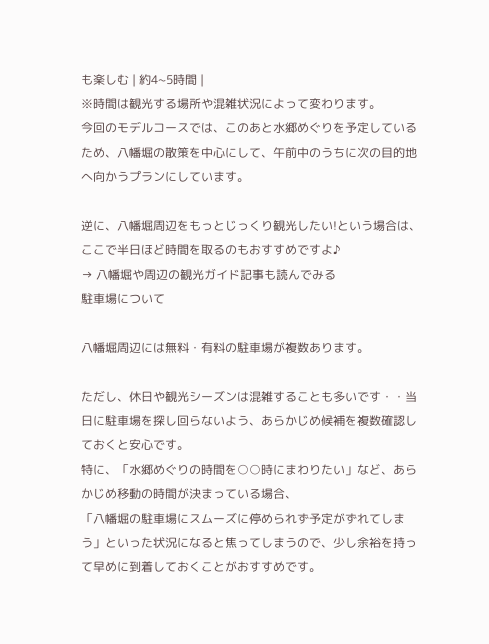も楽しむ | 約4~5時間 |
※時間は観光する場所や混雑状況によって変わります。
今回のモデルコースでは、このあと水郷めぐりを予定しているため、八幡堀の散策を中心にして、午前中のうちに次の目的地へ向かうプランにしています。

逆に、八幡堀周辺をもっとじっくり観光したい!という場合は、ここで半日ほど時間を取るのもおすすめですよ♪
→ 八幡堀や周辺の観光ガイド記事も読んでみる
駐車場について

八幡堀周辺には無料・有料の駐車場が複数あります。

ただし、休日や観光シーズンは混雑することも多いです・・当日に駐車場を探し回らないよう、あらかじめ候補を複数確認しておくと安心です。
特に、「水郷めぐりの時間を○○時にまわりたい」など、あらかじめ移動の時間が決まっている場合、
「八幡堀の駐車場にスムーズに停められず予定がずれてしまう」といった状況になると焦ってしまうので、少し余裕を持って早めに到着しておくことがおすすめです。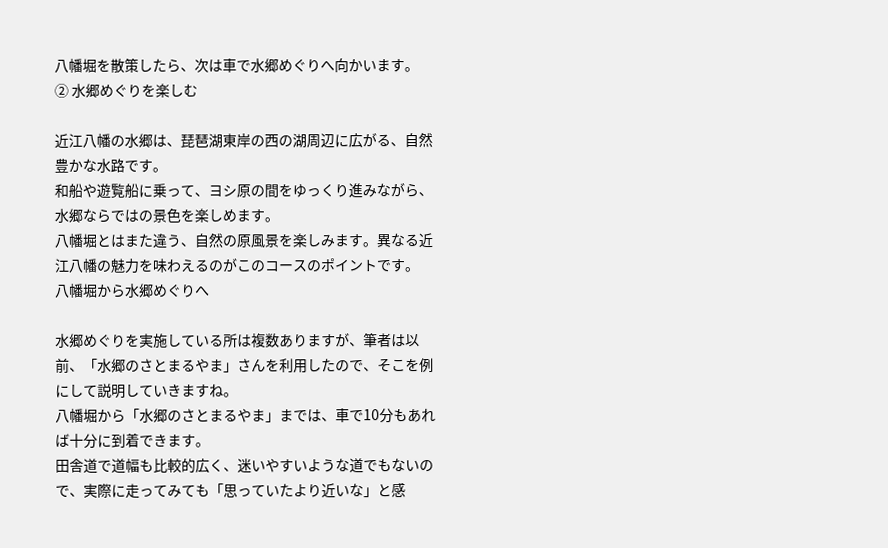八幡堀を散策したら、次は車で水郷めぐりへ向かいます。
② 水郷めぐりを楽しむ

近江八幡の水郷は、琵琶湖東岸の西の湖周辺に広がる、自然豊かな水路です。
和船や遊覧船に乗って、ヨシ原の間をゆっくり進みながら、水郷ならではの景色を楽しめます。
八幡堀とはまた違う、自然の原風景を楽しみます。異なる近江八幡の魅力を味わえるのがこのコースのポイントです。
八幡堀から水郷めぐりへ

水郷めぐりを実施している所は複数ありますが、筆者は以前、「水郷のさとまるやま」さんを利用したので、そこを例にして説明していきますね。
八幡堀から「水郷のさとまるやま」までは、車で10分もあれば十分に到着できます。
田舎道で道幅も比較的広く、迷いやすいような道でもないので、実際に走ってみても「思っていたより近いな」と感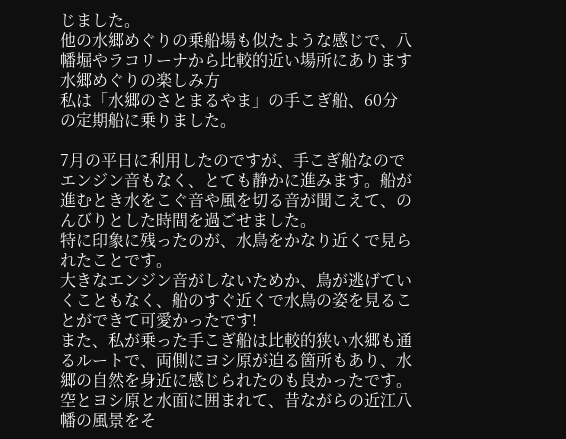じました。
他の水郷めぐりの乗船場も似たような感じで、八幡堀やラコリーナから比較的近い場所にあります
水郷めぐりの楽しみ方
私は「水郷のさとまるやま」の手こぎ船、60分の定期船に乗りました。

7月の平日に利用したのですが、手こぎ船なのでエンジン音もなく、とても静かに進みます。船が進むとき水をこぐ音や風を切る音が聞こえて、のんびりとした時間を過ごせました。
特に印象に残ったのが、水鳥をかなり近くで見られたことです。
大きなエンジン音がしないためか、鳥が逃げていくこともなく、船のすぐ近くで水鳥の姿を見ることができて可愛かったです!
また、私が乗った手こぎ船は比較的狭い水郷も通るルートで、両側にヨシ原が迫る箇所もあり、水郷の自然を身近に感じられたのも良かったです。
空とヨシ原と水面に囲まれて、昔ながらの近江八幡の風景をそ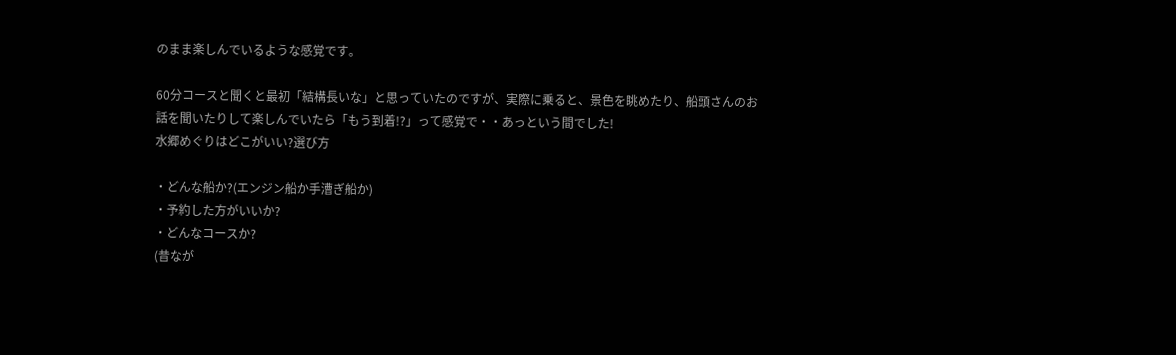のまま楽しんでいるような感覚です。

60分コースと聞くと最初「結構長いな」と思っていたのですが、実際に乗ると、景色を眺めたり、船頭さんのお話を聞いたりして楽しんでいたら「もう到着!?」って感覚で・・あっという間でした!
水郷めぐりはどこがいい?選び方

・どんな船か?(エンジン船か手漕ぎ船か)
・予約した方がいいか?
・どんなコースか?
(昔なが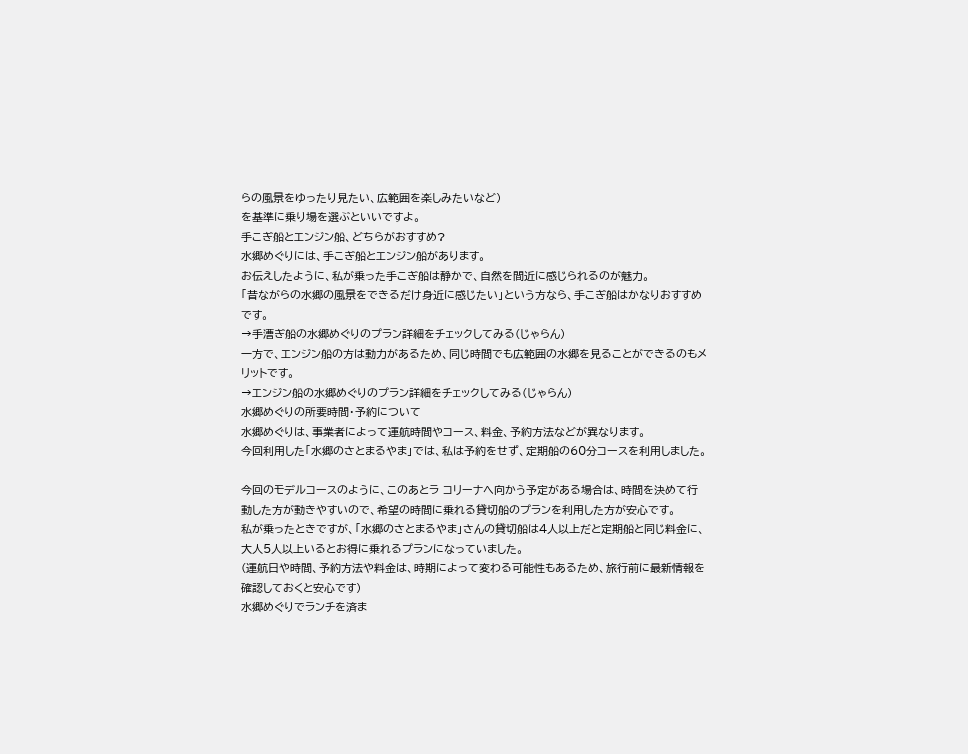らの風景をゆったり見たい、広範囲を楽しみたいなど)
を基準に乗り場を選ぶといいですよ。
手こぎ船とエンジン船、どちらがおすすめ?
水郷めぐりには、手こぎ船とエンジン船があります。
お伝えしたように、私が乗った手こぎ船は静かで、自然を間近に感じられるのが魅力。
「昔ながらの水郷の風景をできるだけ身近に感じたい」という方なら、手こぎ船はかなりおすすめです。
→手漕ぎ船の水郷めぐりのプラン詳細をチェックしてみる(じゃらん)
一方で、エンジン船の方は動力があるため、同じ時間でも広範囲の水郷を見ることができるのもメリットです。
→エンジン船の水郷めぐりのプラン詳細をチェックしてみる(じゃらん)
水郷めぐりの所要時間・予約について
水郷めぐりは、事業者によって運航時間やコース、料金、予約方法などが異なります。
今回利用した「水郷のさとまるやま」では、私は予約をせず、定期船の60分コースを利用しました。

今回のモデルコースのように、このあとラ コリーナへ向かう予定がある場合は、時間を決めて行動した方が動きやすいので、希望の時間に乗れる貸切船のプランを利用した方が安心です。
私が乗ったときですが、「水郷のさとまるやま」さんの貸切船は4人以上だと定期船と同じ料金に、大人5人以上いるとお得に乗れるプランになっていました。
(運航日や時間、予約方法や料金は、時期によって変わる可能性もあるため、旅行前に最新情報を確認しておくと安心です)
水郷めぐりでランチを済ま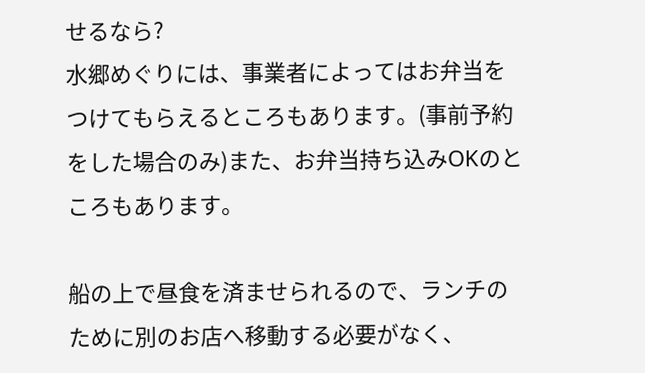せるなら?
水郷めぐりには、事業者によってはお弁当をつけてもらえるところもあります。(事前予約をした場合のみ)また、お弁当持ち込みOKのところもあります。

船の上で昼食を済ませられるので、ランチのために別のお店へ移動する必要がなく、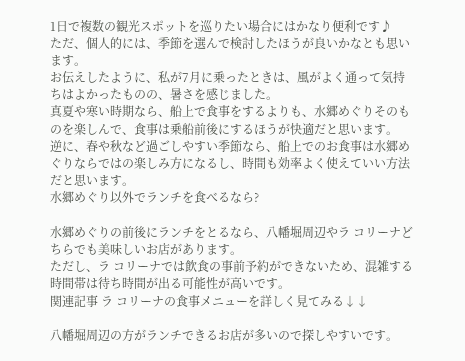1日で複数の観光スポットを巡りたい場合にはかなり便利です♪
ただ、個人的には、季節を選んで検討したほうが良いかなとも思います。
お伝えしたように、私が7月に乗ったときは、風がよく通って気持ちはよかったものの、暑さを感じました。
真夏や寒い時期なら、船上で食事をするよりも、水郷めぐりそのものを楽しんで、食事は乗船前後にするほうが快適だと思います。
逆に、春や秋など過ごしやすい季節なら、船上でのお食事は水郷めぐりならではの楽しみ方になるし、時間も効率よく使えていい方法だと思います。
水郷めぐり以外でランチを食べるなら?

水郷めぐりの前後にランチをとるなら、八幡堀周辺やラ コリーナどちらでも美味しいお店があります。
ただし、ラ コリーナでは飲食の事前予約ができないため、混雑する時間帯は待ち時間が出る可能性が高いです。
関連記事 ラ コリーナの食事メニューを詳しく見てみる↓↓

八幡堀周辺の方がランチできるお店が多いので探しやすいです。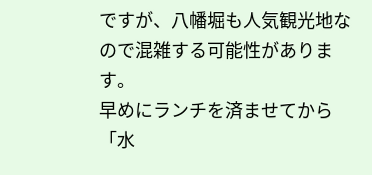ですが、八幡堀も人気観光地なので混雑する可能性があります。
早めにランチを済ませてから「水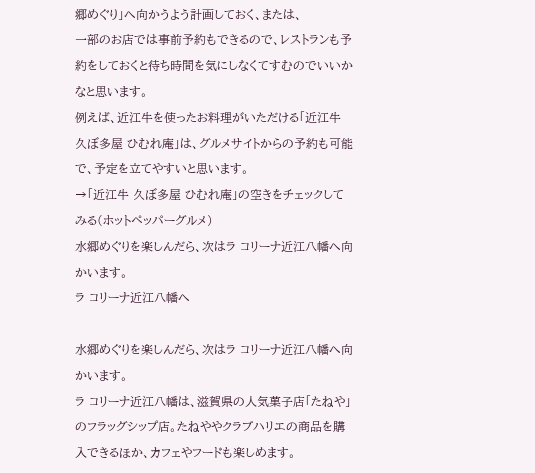郷めぐり」へ向かうよう計画しておく、または、
一部のお店では事前予約もできるので、レストランも予約をしておくと待ち時間を気にしなくてすむのでいいかなと思います。
例えば、近江牛を使ったお料理がいただける「近江牛 久ぼ多屋 ひむれ庵」は、グルメサイトからの予約も可能で、予定を立てやすいと思います。
→「近江牛 久ぼ多屋 ひむれ庵」の空きをチェックしてみる(ホットペッパーグルメ)
水郷めぐりを楽しんだら、次はラ コリーナ近江八幡へ向かいます。
ラ コリーナ近江八幡へ

水郷めぐりを楽しんだら、次はラ コリーナ近江八幡へ向かいます。
ラ コリーナ近江八幡は、滋賀県の人気菓子店「たねや」のフラッグシップ店。たねややクラブハリエの商品を購入できるほか、カフェやフードも楽しめます。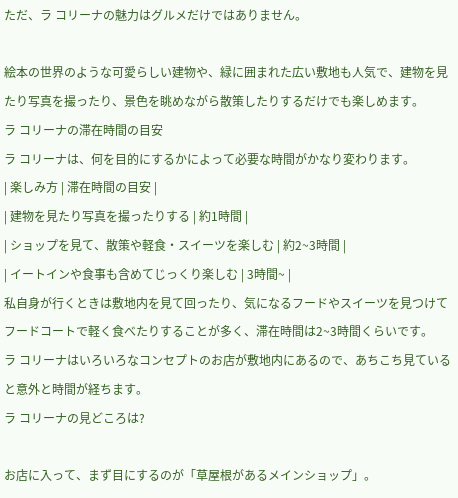ただ、ラ コリーナの魅力はグルメだけではありません。

絵本の世界のような可愛らしい建物や、緑に囲まれた広い敷地も人気で、建物を見たり写真を撮ったり、景色を眺めながら散策したりするだけでも楽しめます。
ラ コリーナの滞在時間の目安
ラ コリーナは、何を目的にするかによって必要な時間がかなり変わります。
| 楽しみ方 | 滞在時間の目安 |
| 建物を見たり写真を撮ったりする | 約1時間 |
| ショップを見て、散策や軽食・スイーツを楽しむ | 約2~3時間 |
| イートインや食事も含めてじっくり楽しむ | 3時間~ |
私自身が行くときは敷地内を見て回ったり、気になるフードやスイーツを見つけてフードコートで軽く食べたりすることが多く、滞在時間は2~3時間くらいです。
ラ コリーナはいろいろなコンセプトのお店が敷地内にあるので、あちこち見ていると意外と時間が経ちます。
ラ コリーナの見どころは?

お店に入って、まず目にするのが「草屋根があるメインショップ」。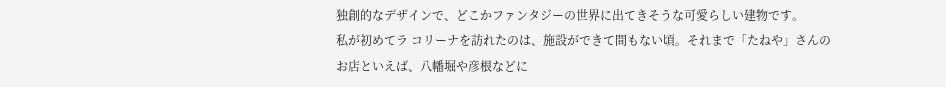独創的なデザインで、どこかファンタジーの世界に出てきそうな可愛らしい建物です。
私が初めてラ コリーナを訪れたのは、施設ができて間もない頃。それまで「たねや」さんのお店といえば、八幡堀や彦根などに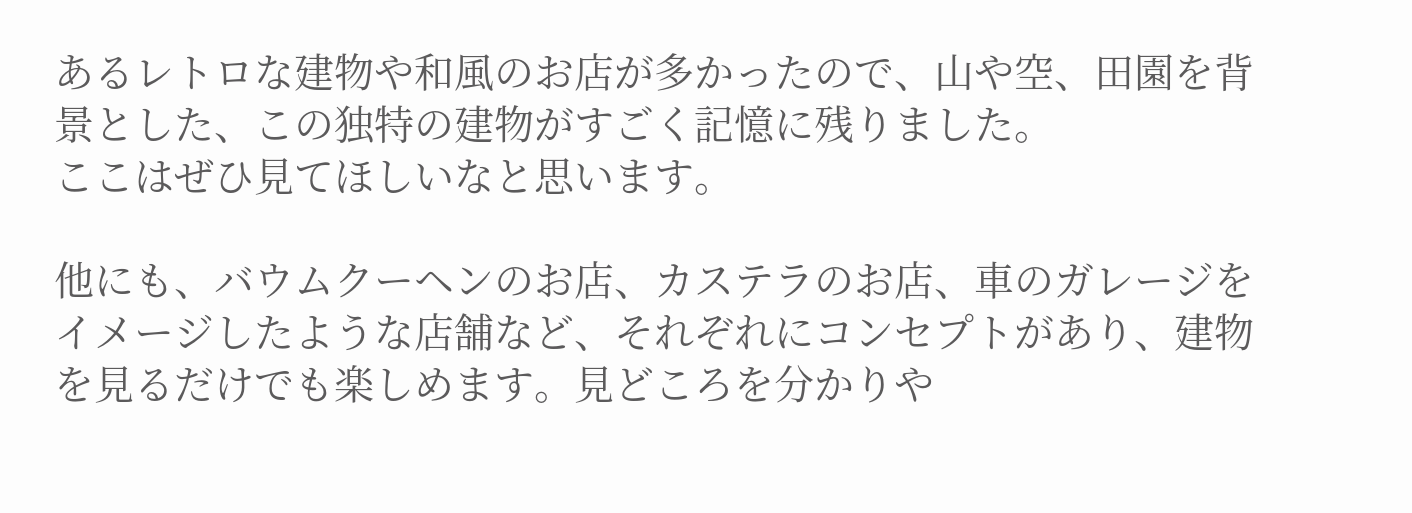あるレトロな建物や和風のお店が多かったので、山や空、田園を背景とした、この独特の建物がすごく記憶に残りました。
ここはぜひ見てほしいなと思います。

他にも、バウムクーヘンのお店、カステラのお店、車のガレージをイメージしたような店舗など、それぞれにコンセプトがあり、建物を見るだけでも楽しめます。見どころを分かりや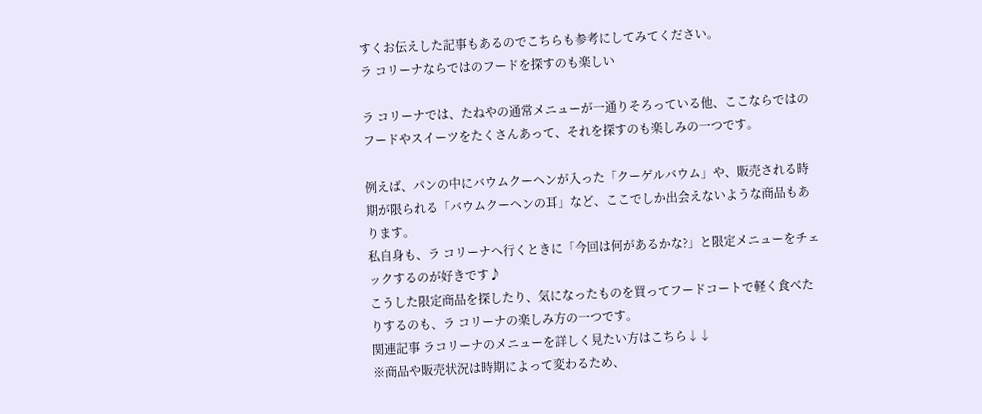すくお伝えした記事もあるのでこちらも参考にしてみてください。
ラ コリーナならではのフードを探すのも楽しい

ラ コリーナでは、たねやの通常メニューが一通りそろっている他、ここならではのフードやスイーツをたくさんあって、それを探すのも楽しみの一つです。

例えば、パンの中にバウムクーヘンが入った「クーゲルバウム」や、販売される時期が限られる「バウムクーヘンの耳」など、ここでしか出会えないような商品もあります。
私自身も、ラ コリーナへ行くときに「今回は何があるかな?」と限定メニューをチェックするのが好きです♪
こうした限定商品を探したり、気になったものを買ってフードコートで軽く食べたりするのも、ラ コリーナの楽しみ方の一つです。
関連記事 ラコリーナのメニューを詳しく見たい方はこちら↓↓
※商品や販売状況は時期によって変わるため、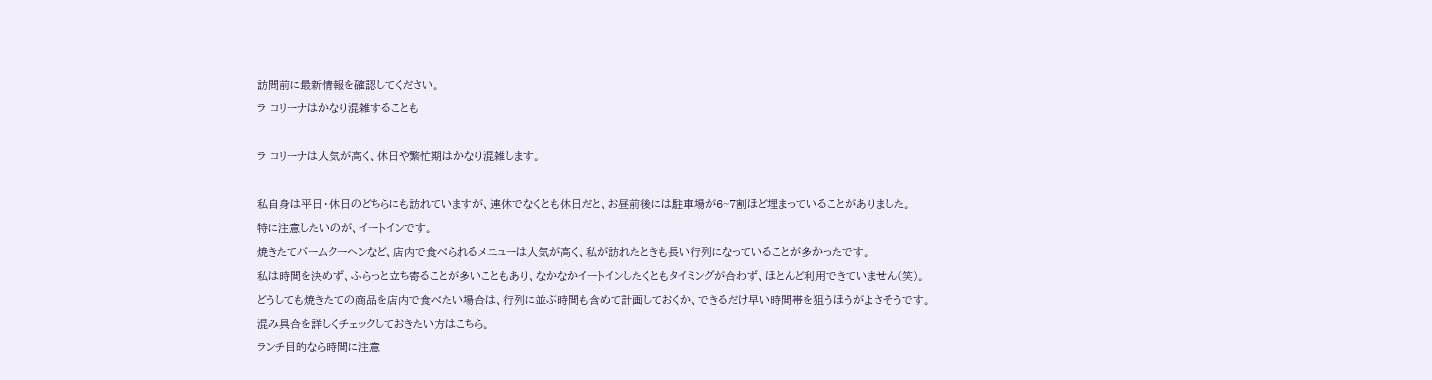訪問前に最新情報を確認してください。
ラ コリーナはかなり混雑することも

ラ コリーナは人気が高く、休日や繁忙期はかなり混雑します。

私自身は平日・休日のどちらにも訪れていますが、連休でなくとも休日だと、お昼前後には駐車場が6~7割ほど埋まっていることがありました。
特に注意したいのが、イートインです。
焼きたてバームクーヘンなど、店内で食べられるメニューは人気が高く、私が訪れたときも長い行列になっていることが多かったです。
私は時間を決めず、ふらっと立ち寄ることが多いこともあり、なかなかイートインしたくともタイミングが合わず、ほとんど利用できていません(笑)。
どうしても焼きたての商品を店内で食べたい場合は、行列に並ぶ時間も含めて計画しておくか、できるだけ早い時間帯を狙うほうがよさそうです。
混み具合を詳しくチェックしておきたい方はこちら。
ランチ目的なら時間に注意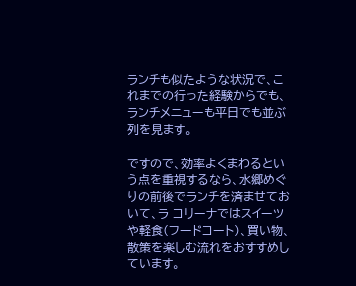ランチも似たような状況で、これまでの行った経験からでも、ランチメニューも平日でも並ぶ列を見ます。

ですので、効率よくまわるという点を重視するなら、水郷めぐりの前後でランチを済ませておいて、ラ コリーナではスイーツや軽食(フードコート)、買い物、散策を楽しむ流れをおすすめしています。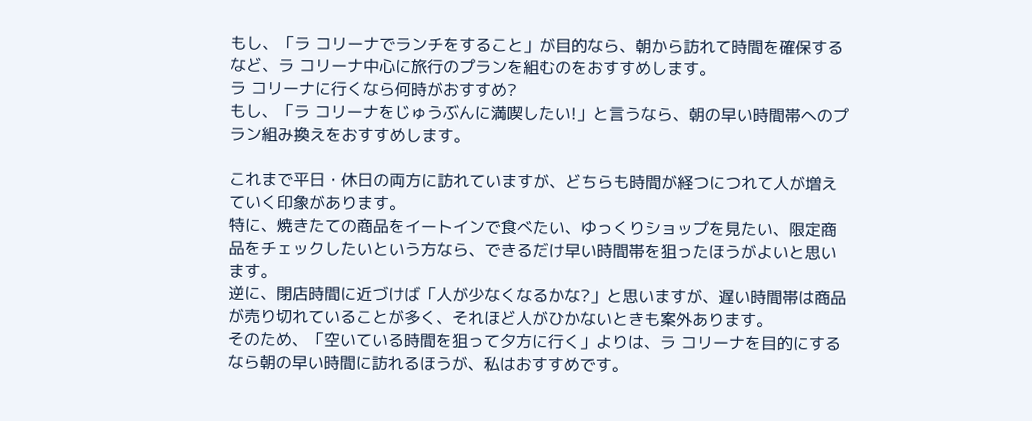もし、「ラ コリーナでランチをすること」が目的なら、朝から訪れて時間を確保するなど、ラ コリーナ中心に旅行のプランを組むのをおすすめします。
ラ コリーナに行くなら何時がおすすめ?
もし、「ラ コリーナをじゅうぶんに満喫したい!」と言うなら、朝の早い時間帯へのプラン組み換えをおすすめします。

これまで平日・休日の両方に訪れていますが、どちらも時間が経つにつれて人が増えていく印象があります。
特に、焼きたての商品をイートインで食べたい、ゆっくりショップを見たい、限定商品をチェックしたいという方なら、できるだけ早い時間帯を狙ったほうがよいと思います。
逆に、閉店時間に近づけば「人が少なくなるかな?」と思いますが、遅い時間帯は商品が売り切れていることが多く、それほど人がひかないときも案外あります。
そのため、「空いている時間を狙って夕方に行く」よりは、ラ コリーナを目的にするなら朝の早い時間に訪れるほうが、私はおすすめです。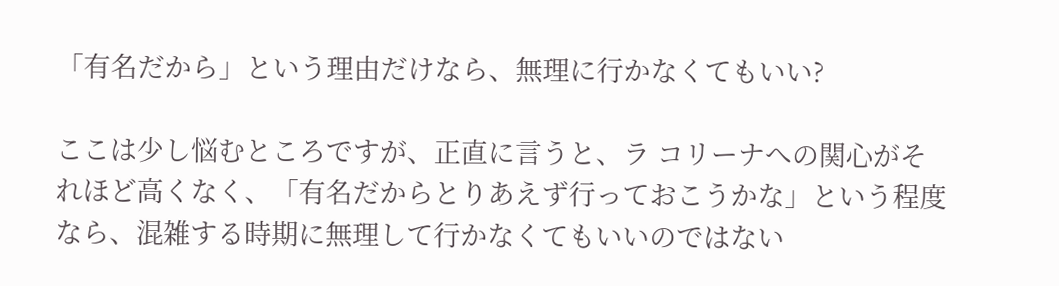「有名だから」という理由だけなら、無理に行かなくてもいい?

ここは少し悩むところですが、正直に言うと、ラ コリーナへの関心がそれほど高くなく、「有名だからとりあえず行っておこうかな」という程度なら、混雑する時期に無理して行かなくてもいいのではない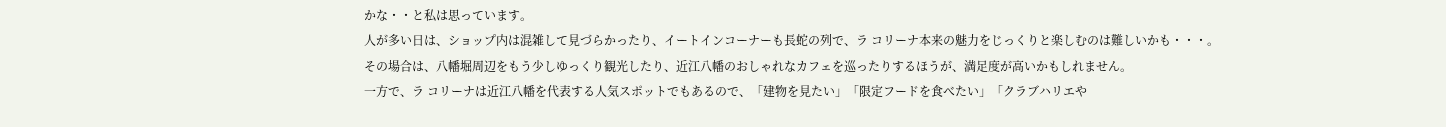かな・・と私は思っています。
人が多い日は、ショップ内は混雑して見づらかったり、イートインコーナーも長蛇の列で、ラ コリーナ本来の魅力をじっくりと楽しむのは難しいかも・・・。
その場合は、八幡堀周辺をもう少しゆっくり観光したり、近江八幡のおしゃれなカフェを巡ったりするほうが、満足度が高いかもしれません。
一方で、ラ コリーナは近江八幡を代表する人気スポットでもあるので、「建物を見たい」「限定フードを食べたい」「クラブハリエや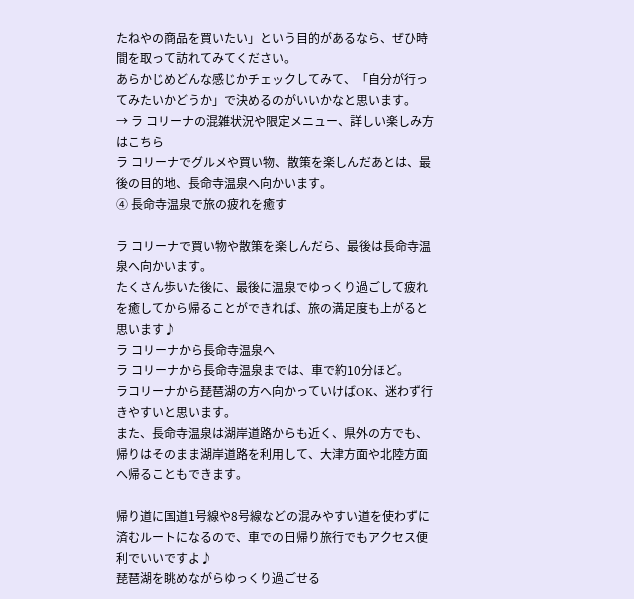たねやの商品を買いたい」という目的があるなら、ぜひ時間を取って訪れてみてください。
あらかじめどんな感じかチェックしてみて、「自分が行ってみたいかどうか」で決めるのがいいかなと思います。
→ ラ コリーナの混雑状況や限定メニュー、詳しい楽しみ方はこちら
ラ コリーナでグルメや買い物、散策を楽しんだあとは、最後の目的地、長命寺温泉へ向かいます。
④ 長命寺温泉で旅の疲れを癒す

ラ コリーナで買い物や散策を楽しんだら、最後は長命寺温泉へ向かいます。
たくさん歩いた後に、最後に温泉でゆっくり過ごして疲れを癒してから帰ることができれば、旅の満足度も上がると思います♪
ラ コリーナから長命寺温泉へ
ラ コリーナから長命寺温泉までは、車で約10分ほど。
ラコリーナから琵琶湖の方へ向かっていけばOK、迷わず行きやすいと思います。
また、長命寺温泉は湖岸道路からも近く、県外の方でも、帰りはそのまま湖岸道路を利用して、大津方面や北陸方面へ帰ることもできます。

帰り道に国道1号線や8号線などの混みやすい道を使わずに済むルートになるので、車での日帰り旅行でもアクセス便利でいいですよ♪
琵琶湖を眺めながらゆっくり過ごせる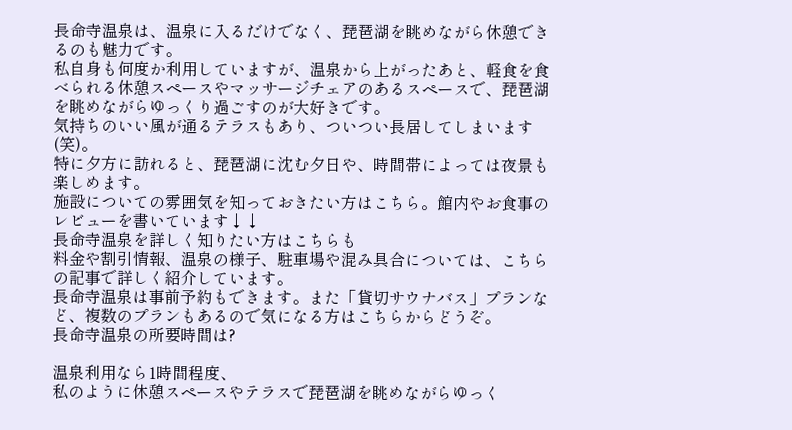長命寺温泉は、温泉に入るだけでなく、琵琶湖を眺めながら休憩できるのも魅力です。
私自身も何度か利用していますが、温泉から上がったあと、軽食を食べられる休憩スペースやマッサージチェアのあるスペースで、琵琶湖を眺めながらゆっくり過ごすのが大好きです。
気持ちのいい風が通るテラスもあり、ついつい長居してしまいます(笑)。
特に夕方に訪れると、琵琶湖に沈む夕日や、時間帯によっては夜景も楽しめます。
施設についての雰囲気を知っておきたい方はこちら。館内やお食事のレビューを書いています↓↓
長命寺温泉を詳しく知りたい方はこちらも
料金や割引情報、温泉の様子、駐車場や混み具合については、こちらの記事で詳しく紹介しています。
長命寺温泉は事前予約もできます。また「貸切サウナバス」プランなど、複数のプランもあるので気になる方はこちらからどうぞ。
長命寺温泉の所要時間は?

温泉利用なら1時間程度、
私のように休憩スペースやテラスで琵琶湖を眺めながらゆっく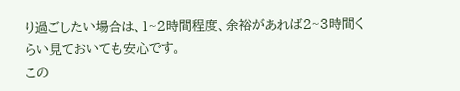り過ごしたい場合は、1~2時間程度、余裕があれば2~3時間くらい見ておいても安心です。
この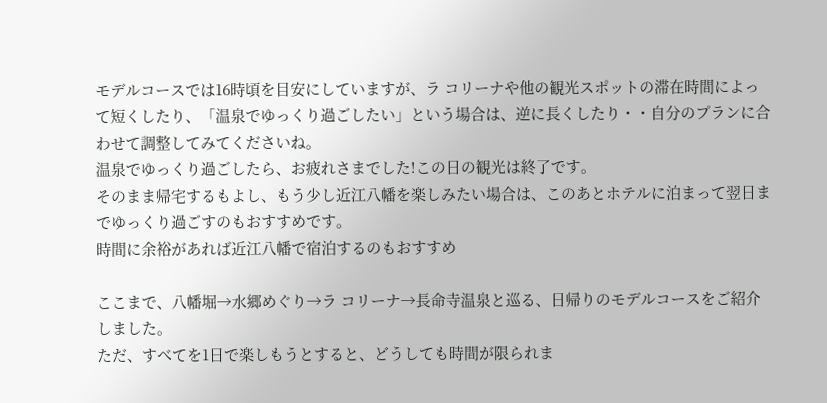モデルコースでは16時頃を目安にしていますが、ラ コリーナや他の観光スポットの滞在時間によって短くしたり、「温泉でゆっくり過ごしたい」という場合は、逆に長くしたり・・自分のプランに合わせて調整してみてくださいね。
温泉でゆっくり過ごしたら、お疲れさまでした!この日の観光は終了です。
そのまま帰宅するもよし、もう少し近江八幡を楽しみたい場合は、このあとホテルに泊まって翌日までゆっくり過ごすのもおすすめです。
時間に余裕があれば近江八幡で宿泊するのもおすすめ

ここまで、八幡堀→水郷めぐり→ラ コリーナ→長命寺温泉と巡る、日帰りのモデルコースをご紹介しました。
ただ、すべてを1日で楽しもうとすると、どうしても時間が限られま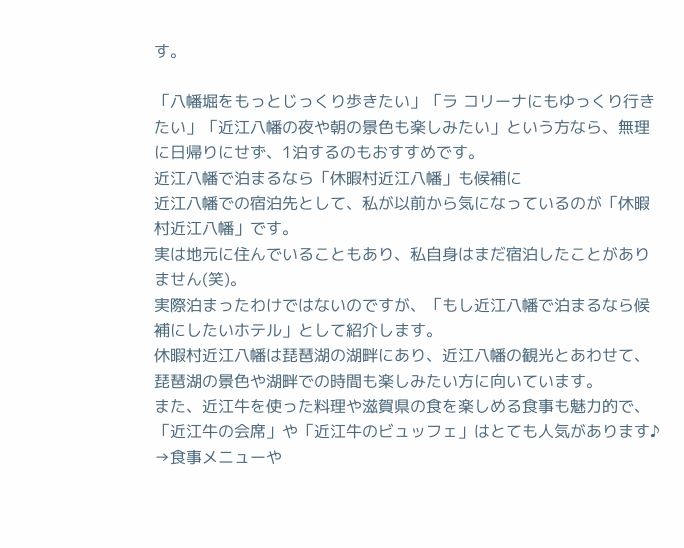す。

「八幡堀をもっとじっくり歩きたい」「ラ コリーナにもゆっくり行きたい」「近江八幡の夜や朝の景色も楽しみたい」という方なら、無理に日帰りにせず、1泊するのもおすすめです。
近江八幡で泊まるなら「休暇村近江八幡」も候補に
近江八幡での宿泊先として、私が以前から気になっているのが「休暇村近江八幡」です。
実は地元に住んでいることもあり、私自身はまだ宿泊したことがありません(笑)。
実際泊まったわけではないのですが、「もし近江八幡で泊まるなら候補にしたいホテル」として紹介します。
休暇村近江八幡は琵琶湖の湖畔にあり、近江八幡の観光とあわせて、琵琶湖の景色や湖畔での時間も楽しみたい方に向いています。
また、近江牛を使った料理や滋賀県の食を楽しめる食事も魅力的で、「近江牛の会席」や「近江牛のビュッフェ」はとても人気があります♪
→食事メニューや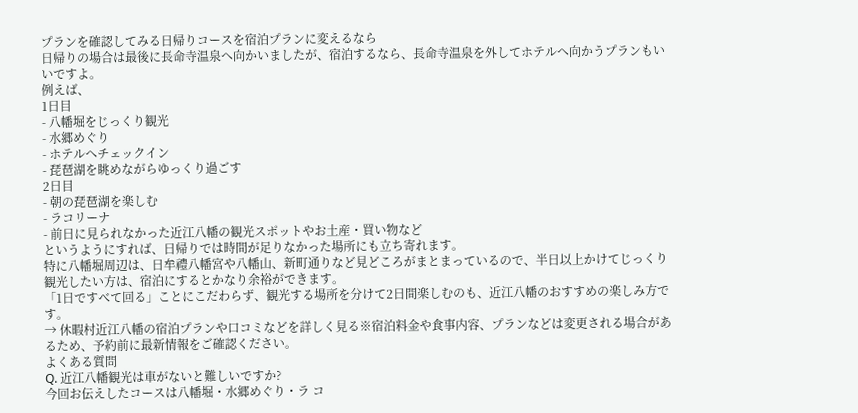プランを確認してみる日帰りコースを宿泊プランに変えるなら
日帰りの場合は最後に長命寺温泉へ向かいましたが、宿泊するなら、長命寺温泉を外してホテルへ向かうプランもいいですよ。
例えば、
1日目
- 八幡堀をじっくり観光
- 水郷めぐり
- ホテルへチェックイン
- 琵琶湖を眺めながらゆっくり過ごす
2日目
- 朝の琵琶湖を楽しむ
- ラコリーナ
- 前日に見られなかった近江八幡の観光スポットやお土産・買い物など
というようにすれば、日帰りでは時間が足りなかった場所にも立ち寄れます。
特に八幡堀周辺は、日牟禮八幡宮や八幡山、新町通りなど見どころがまとまっているので、半日以上かけてじっくり観光したい方は、宿泊にするとかなり余裕ができます。
「1日ですべて回る」ことにこだわらず、観光する場所を分けて2日間楽しむのも、近江八幡のおすすめの楽しみ方です。
→ 休暇村近江八幡の宿泊プランや口コミなどを詳しく見る※宿泊料金や食事内容、プランなどは変更される場合があるため、予約前に最新情報をご確認ください。
よくある質問
Q. 近江八幡観光は車がないと難しいですか?
今回お伝えしたコースは八幡堀・水郷めぐり・ラ コ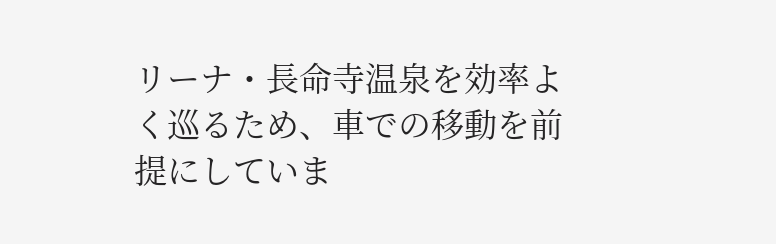リーナ・長命寺温泉を効率よく巡るため、車での移動を前提にしていま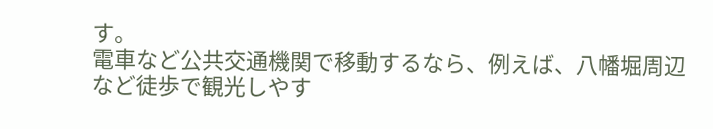す。
電車など公共交通機関で移動するなら、例えば、八幡堀周辺など徒歩で観光しやす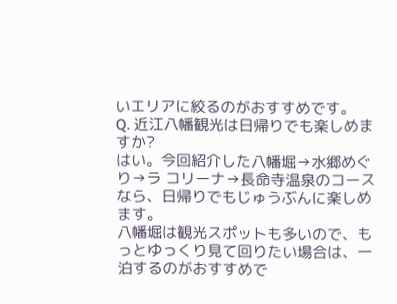いエリアに絞るのがおすすめです。
Q. 近江八幡観光は日帰りでも楽しめますか?
はい。今回紹介した八幡堀→水郷めぐり→ラ コリーナ→長命寺温泉のコースなら、日帰りでもじゅうぶんに楽しめます。
八幡堀は観光スポットも多いので、もっとゆっくり見て回りたい場合は、一泊するのがおすすめで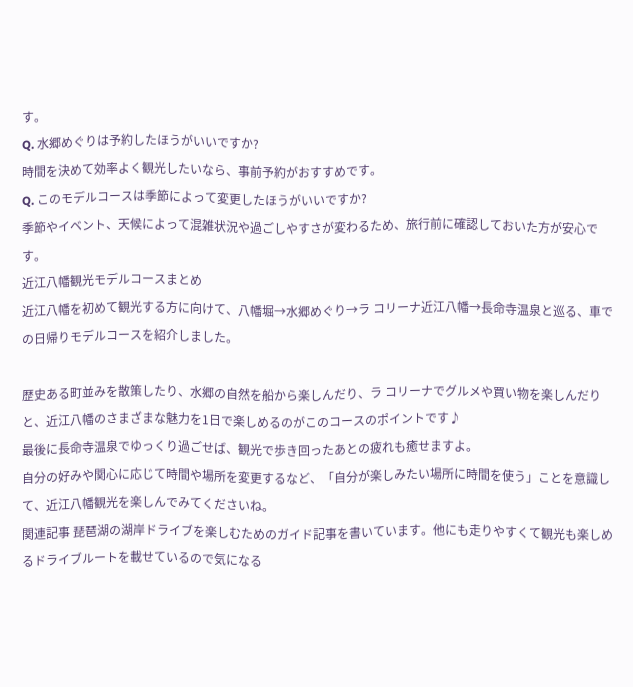す。
Q. 水郷めぐりは予約したほうがいいですか?
時間を決めて効率よく観光したいなら、事前予約がおすすめです。
Q. このモデルコースは季節によって変更したほうがいいですか?
季節やイベント、天候によって混雑状況や過ごしやすさが変わるため、旅行前に確認しておいた方が安心です。
近江八幡観光モデルコースまとめ
近江八幡を初めて観光する方に向けて、八幡堀→水郷めぐり→ラ コリーナ近江八幡→長命寺温泉と巡る、車での日帰りモデルコースを紹介しました。

歴史ある町並みを散策したり、水郷の自然を船から楽しんだり、ラ コリーナでグルメや買い物を楽しんだりと、近江八幡のさまざまな魅力を1日で楽しめるのがこのコースのポイントです♪
最後に長命寺温泉でゆっくり過ごせば、観光で歩き回ったあとの疲れも癒せますよ。
自分の好みや関心に応じて時間や場所を変更するなど、「自分が楽しみたい場所に時間を使う」ことを意識して、近江八幡観光を楽しんでみてくださいね。
関連記事 琵琶湖の湖岸ドライブを楽しむためのガイド記事を書いています。他にも走りやすくて観光も楽しめるドライブルートを載せているので気になる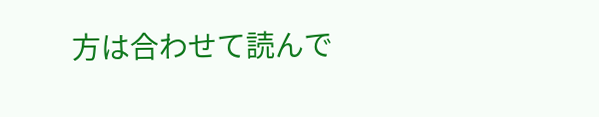方は合わせて読んで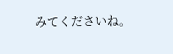みてくださいね。